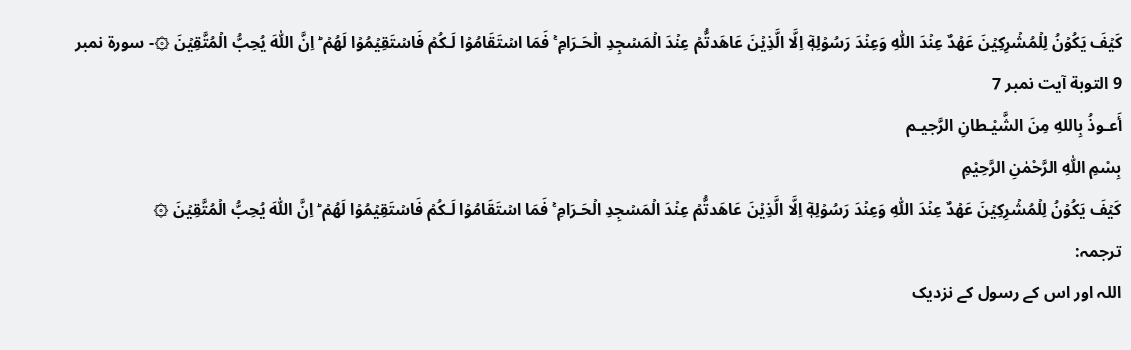كَيۡفَ يَكُوۡنُ لِلۡمُشۡرِكِيۡنَ عَهۡدٌ عِنۡدَ اللّٰهِ وَعِنۡدَ رَسُوۡلِهٖۤ اِلَّا الَّذِيۡنَ عَاهَدتُّمۡ عِنۡدَ الۡمَسۡجِدِ الۡحَـرَامِ ۚ فَمَا اسۡتَقَامُوۡا لَـكُمۡ فَاسۡتَقِيۡمُوۡا لَهُمۡ ؕ اِنَّ اللّٰهَ يُحِبُّ الۡمُتَّقِيۡنَ ۞- سورۃ نمبر 9 التوبة آیت نمبر 7
أَعـوذُ بِاللهِ مِنَ الشَّيْـطانِ الرَّجيـم
بِسْمِ اللّٰهِ الرَّحْمٰنِ الرَّحِيْمِ
كَيۡفَ يَكُوۡنُ لِلۡمُشۡرِكِيۡنَ عَهۡدٌ عِنۡدَ اللّٰهِ وَعِنۡدَ رَسُوۡلِهٖۤ اِلَّا الَّذِيۡنَ عَاهَدتُّمۡ عِنۡدَ الۡمَسۡجِدِ الۡحَـرَامِ ۚ فَمَا اسۡتَقَامُوۡا لَـكُمۡ فَاسۡتَقِيۡمُوۡا لَهُمۡ ؕ اِنَّ اللّٰهَ يُحِبُّ الۡمُتَّقِيۡنَ ۞
ترجمہ:
اللہ اور اس کے رسول کے نزدیک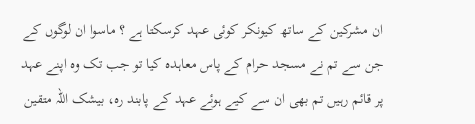ان مشرکین کے ساتھ کیونکر کوئی عہد کرسکتا ہے ؟ ماسوا ان لوگوں کے جن سے تم نے مسجد حرام کے پاس معاہدہ کیا تو جب تک وہ اپنے عہد پر قائم رہیں تم بھی ان سے کیے ہوئے عہد کے پابند رہ، بیشک اللہ متقین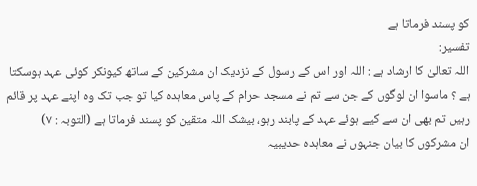کو پسند فرماتا ہے
تفسیر:
اللہ تعالیٰ کا ارشاد ہے : اللہ اور اس کے رسول کے نزدیک ان مشرکین کے ساتھ کیونکر کوئی عہد ہوسکتا ہے ؟ ماسوا ان لوگوں کے جن سے تم نے مسجد حرام کے پاس معاہدہ کیا تو جب تک وہ اپنے عہد پر قائم رہیں تم بھی ان سے کیے ہوئے عہد کے پابند رہو، بیشک اللہ متقین کو پسند فرماتا ہے (التوبہ : ٧)
ان مشرکوں کا بیان جنہوں نے معاہدہ حدیبیہ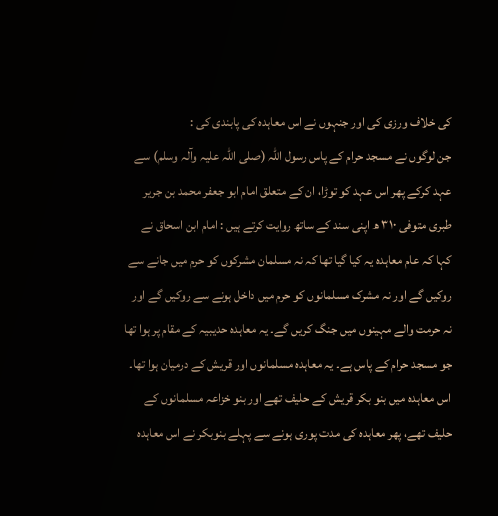کی خلاف ورزی کی اور جنہوں نے اس معاہدہ کی پابندی کی :
جن لوگوں نے مسجد حرام کے پاس رسول اللہ (صلی اللہ علیہ وآلہ وسلم) سے عہد کرکے پھر اس عہد کو توڑا، ان کے متعلق امام ابو جعفر محمد بن جریر طبری متوفی ٣١٠ ھ اپنی سند کے ساتھ روایت کرتے ہیں : امام ابن اسحاق نے کہا کہ عام معاہدہ یہ کیا گیا تھا کہ نہ مسلمان مشرکوں کو حرم میں جانے سے روکیں گے اور نہ مشرک مسلمانوں کو حرم میں داخل ہونے سے روکیں گے اور نہ حرمت والے مہینوں میں جنگ کریں گے۔ یہ معاہدہ حدیبیہ کے مقام پر ہوا تھا جو مسجد حرام کے پاس ہے۔ یہ معاہدہ مسلمانوں اور قریش کے درمیان ہوا تھا۔ اس معاہدہ میں بنو بکر قریش کے حلیف تھے اور بنو خزاعہ مسلمانوں کے حلیف تھے، پھر معاہدہ کی مدت پوری ہونے سے پہلے بنوبکر نے اس معاہدہ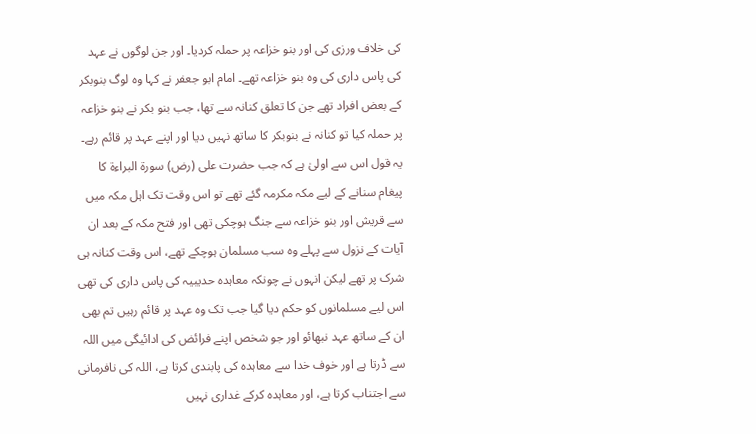کی خلاف ورزی کی اور بنو خزاعہ پر حملہ کردیا۔ اور جن لوگوں نے عہد کی پاس داری کی وہ بنو خزاعہ تھے۔ امام ابو جعفر نے کہا وہ لوگ بنوبکر کے بعض افراد تھے جن کا تعلق کنانہ سے تھا، جب بنو بکر نے بنو خزاعہ پر حملہ کیا تو کنانہ نے بنوبکر کا ساتھ نہیں دیا اور اپنے عہد پر قائم رہے۔ یہ قول اس سے اولیٰ ہے کہ جب حضرت علی (رض) سورة البراءۃ کا پیغام سنانے کے لیے مکہ مکرمہ گئے تھے تو اس وقت تک اہل مکہ میں سے قریش اور بنو خزاعہ سے جنگ ہوچکی تھی اور فتح مکہ کے بعد ان آیات کے نزول سے پہلے وہ سب مسلمان ہوچکے تھے، اس وقت کنانہ ہی شرک پر تھے لیکن انہوں نے چونکہ معاہدہ حدیبیہ کی پاس داری کی تھی اس لیے مسلمانوں کو حکم دیا گیا جب تک وہ عہد پر قائم رہیں تم بھی ان کے ساتھ عہد نبھائو اور جو شخص اپنے فرائض کی ادائیگی میں اللہ سے ڈرتا ہے اور خوف خدا سے معاہدہ کی پابندی کرتا ہے، اللہ کی نافرمانی سے اجتناب کرتا ہے، اور معاہدہ کرکے غداری نہیں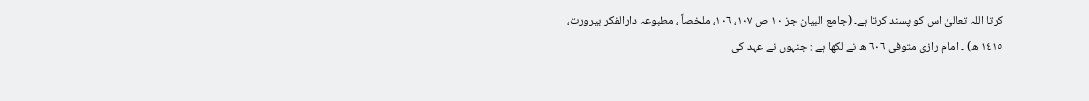کرتا اللہ تعالیٰ اس کو پسند کرتا ہے۔ (جامع البیان جز ١٠ ص ١٠٧، ١٠٦، ملخصاً ، مطبوعہ دارالفکر بیرورت، ١٤١٥ ھ) ۔ امام رازی متوفی ٦٠٦ ھ نے لکھا ہے : جنہوں نے عہد کی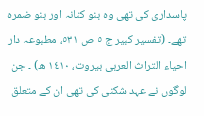پاسداری کی تھی وہ بنو کنانہ اور بنو ضمرہ تھے۔ (تفسیر کبیر ج ٥ ص ٥٣١، مطبوعہ دار احیاء التراث العربی بیروت، ١٤١٠ ھ) ۔ جن لوگوں نے عہد شکنی کی تھی ان کے متعلق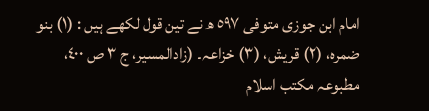امام ابن جوزی متوفی ٥٩٧ ھ نے تین قول لکھے ہیں : (١) بنو ضمرہ، (٢) قریش، (٣) خزاعہ۔ (زادالمسیر، ج ٣ ص ٤٠٠، مطبوعہ مکتب اسلام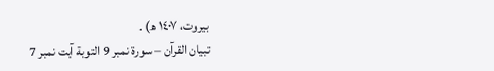بیروت، ١٤٠٧ ھ) ۔
تبیان القرآن – سورۃ نمبر 9 التوبة آیت نمبر 7